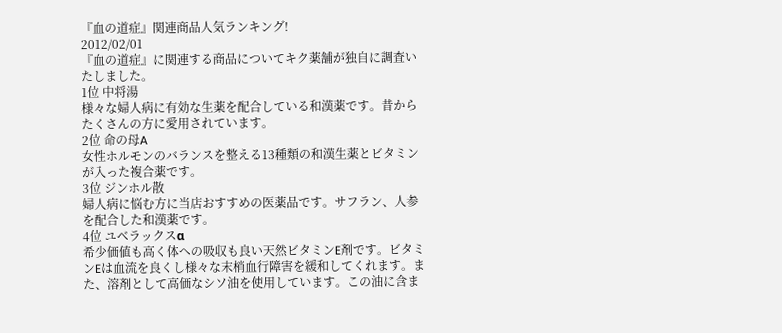『血の道症』関連商品人気ランキング!
2012/02/01
『血の道症』に関連する商品についてキク薬舗が独自に調査いたしました。
1位 中将湯
様々な婦人病に有効な生薬を配合している和漢薬です。昔からたくさんの方に愛用されています。
2位 命の母A
女性ホルモンのバランスを整える13種類の和漢生薬とビタミンが入った複合薬です。
3位 ジンホル散
婦人病に悩む方に当店おすすめの医薬品です。サフラン、人参を配合した和漢薬です。
4位 ユベラックスα
希少価値も高く体への吸収も良い天然ビタミンE剤です。ビタミンEは血流を良くし様々な末梢血行障害を緩和してくれます。また、溶剤として高価なシソ油を使用しています。この油に含ま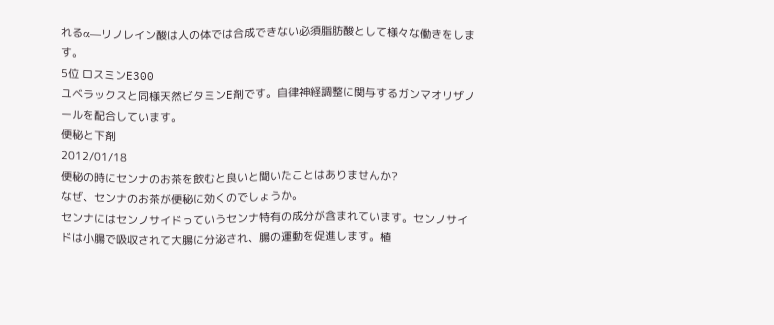れるα―リノレイン酸は人の体では合成できない必須脂肪酸として様々な働きをします。
5位 ロスミンE300
ユベラックスと同様天然ビタミンE剤です。自律神経調整に関与するガンマオリザノールを配合しています。
便秘と下剤
2012/01/18
便秘の時にセンナのお茶を飲むと良いと聞いたことはありませんか?
なぜ、センナのお茶が便秘に効くのでしょうか。
センナにはセンノサイドっていうセンナ特有の成分が含まれています。センノサイドは小腸で吸収されて大腸に分泌され、腸の運動を促進します。植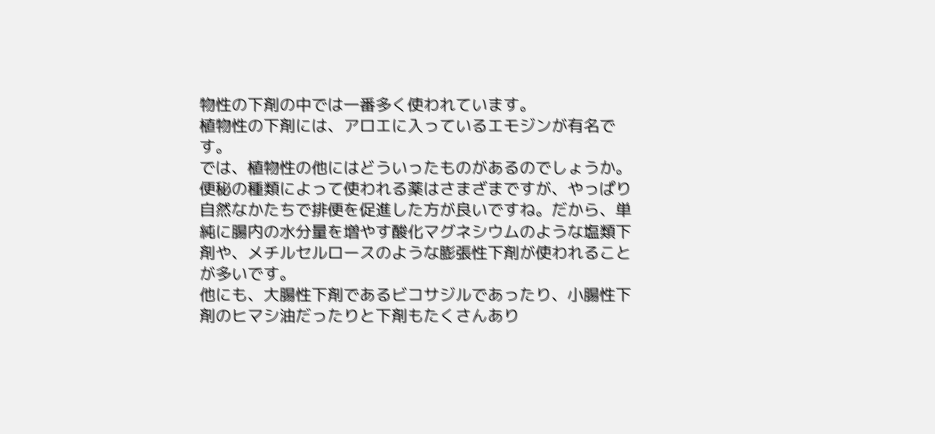物性の下剤の中では一番多く使われています。
植物性の下剤には、アロエに入っているエモジンが有名です。
では、植物性の他にはどういったものがあるのでしょうか。
便秘の種類によって使われる薬はさまざまですが、やっぱり自然なかたちで排便を促進した方が良いですね。だから、単純に腸内の水分量を増やす酸化マグネシウムのような塩類下剤や、メチルセルロースのような膨張性下剤が使われることが多いです。
他にも、大腸性下剤であるビコサジルであったり、小腸性下剤のヒマシ油だったりと下剤もたくさんあり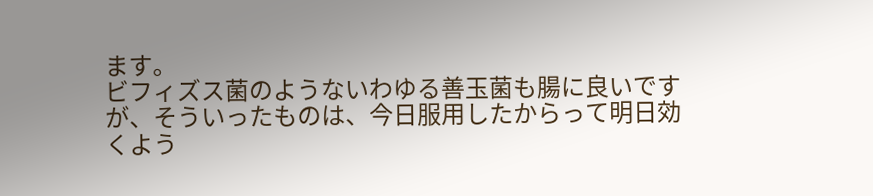ます。
ビフィズス菌のようないわゆる善玉菌も腸に良いですが、そういったものは、今日服用したからって明日効くよう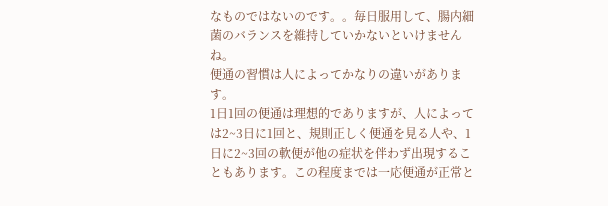なものではないのです。。毎日服用して、腸内細菌のバランスを維持していかないといけませんね。
便通の習慣は人によってかなりの違いがあります。
1日1回の便通は理想的でありますが、人によっては2~3日に1回と、規則正しく便通を見る人や、1日に2~3回の軟便が他の症状を伴わず出現することもあります。この程度までは一応便通が正常と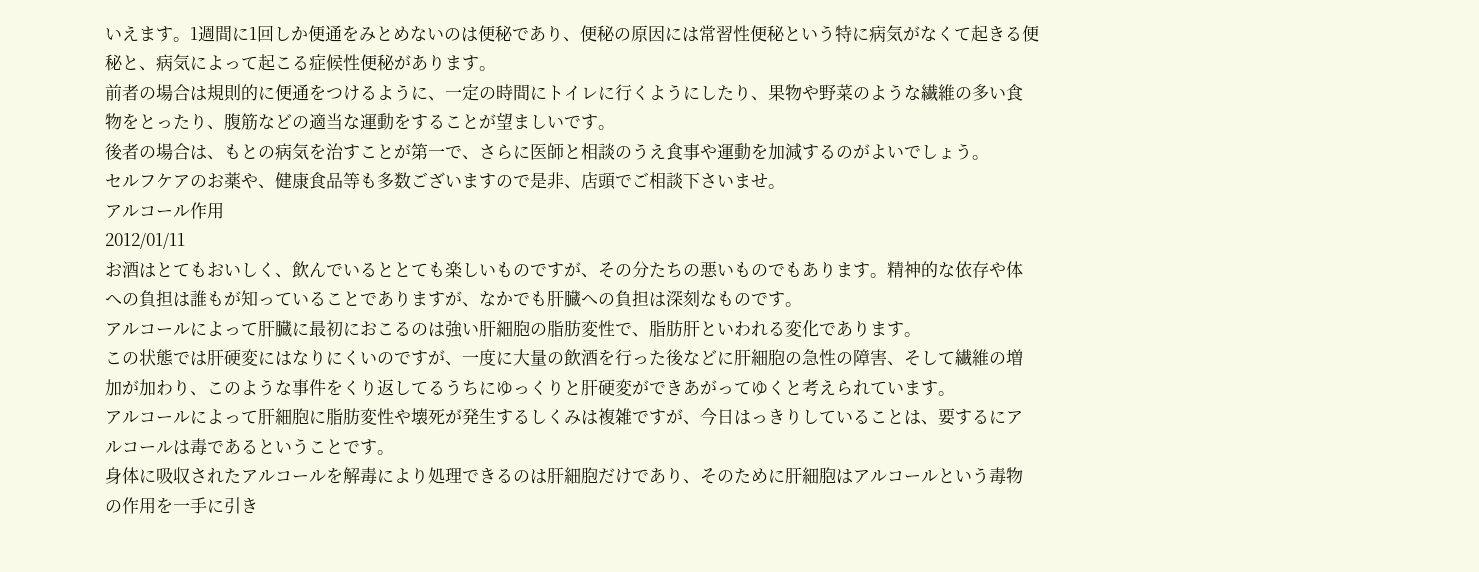いえます。1週間に1回しか便通をみとめないのは便秘であり、便秘の原因には常習性便秘という特に病気がなくて起きる便秘と、病気によって起こる症候性便秘があります。
前者の場合は規則的に便通をつけるように、一定の時間にトイレに行くようにしたり、果物や野菜のような繊維の多い食物をとったり、腹筋などの適当な運動をすることが望ましいです。
後者の場合は、もとの病気を治すことが第一で、さらに医師と相談のうえ食事や運動を加減するのがよいでしょう。
セルフケアのお薬や、健康食品等も多数ございますので是非、店頭でご相談下さいませ。
アルコール作用
2012/01/11
お酒はとてもおいしく、飲んでいるととても楽しいものですが、その分たちの悪いものでもあります。精神的な依存や体への負担は誰もが知っていることでありますが、なかでも肝臓への負担は深刻なものです。
アルコールによって肝臓に最初におこるのは強い肝細胞の脂肪変性で、脂肪肝といわれる変化であります。
この状態では肝硬変にはなりにくいのですが、一度に大量の飲酒を行った後などに肝細胞の急性の障害、そして繊維の増加が加わり、このような事件をくり返してるうちにゆっくりと肝硬変ができあがってゆくと考えられています。
アルコールによって肝細胞に脂肪変性や壊死が発生するしくみは複雑ですが、今日はっきりしていることは、要するにアルコールは毒であるということです。
身体に吸収されたアルコールを解毒により処理できるのは肝細胞だけであり、そのために肝細胞はアルコールという毒物の作用を一手に引き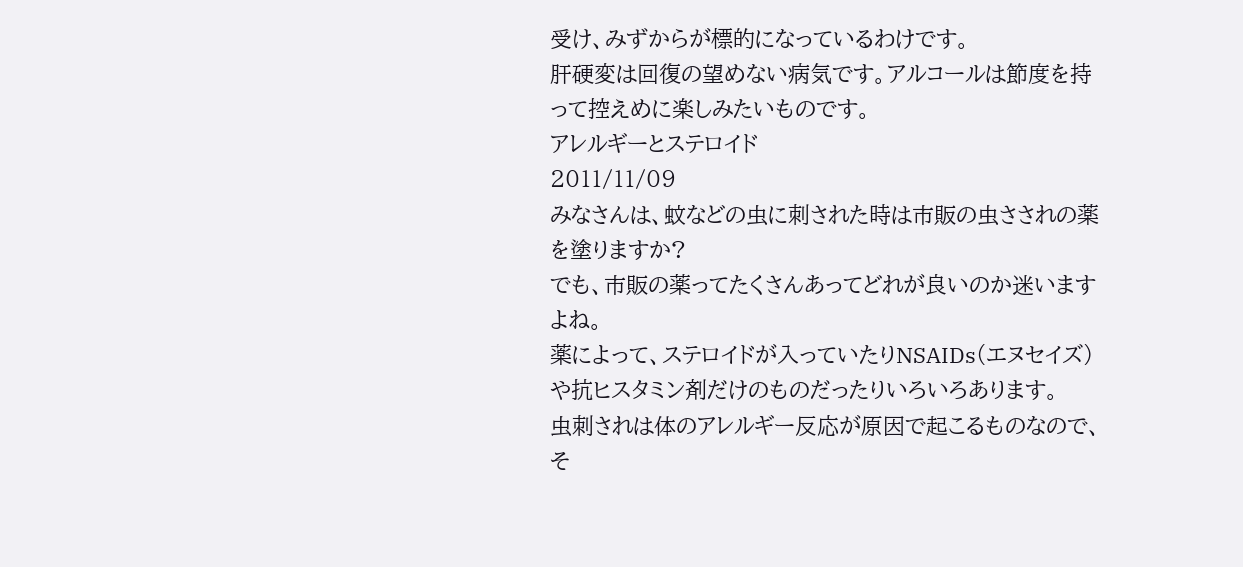受け、みずからが標的になっているわけです。
肝硬変は回復の望めない病気です。アルコールは節度を持って控えめに楽しみたいものです。
アレルギーとステロイド
2011/11/09
みなさんは、蚊などの虫に刺された時は市販の虫さされの薬を塗りますか?
でも、市販の薬ってたくさんあってどれが良いのか迷いますよね。
薬によって、ステロイドが入っていたりNSAIDs(エヌセイズ)や抗ヒスタミン剤だけのものだったりいろいろあります。
虫刺されは体のアレルギー反応が原因で起こるものなので、そ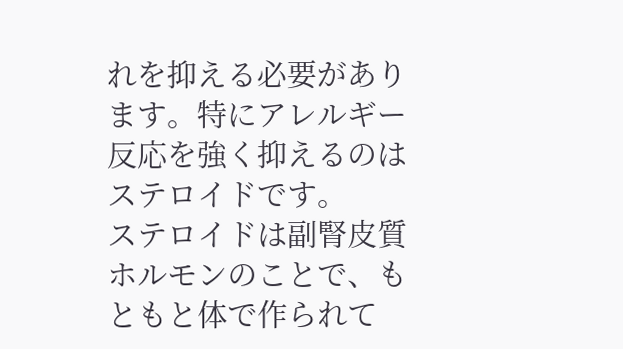れを抑える必要があります。特にアレルギー反応を強く抑えるのはステロイドです。
ステロイドは副腎皮質ホルモンのことで、もともと体で作られて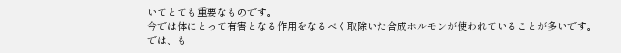いてとても重要なものです。
今では体にとって有害となる作用をなるべく取除いた合成ホルモンが使われていることが多いです。
では、も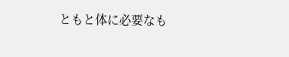ともと体に必要なも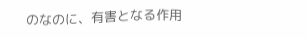のなのに、有害となる作用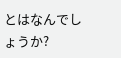とはなんでしょうか?